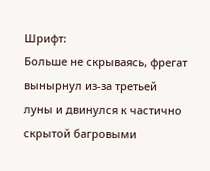Шрифт:
Больше не скрываясь, фрегат вынырнул из-за третьей луны и двинулся к частично скрытой багровыми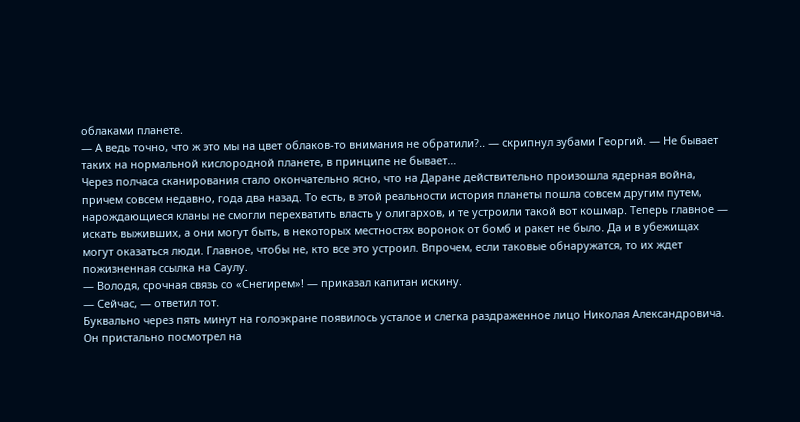облаками планете.
— А ведь точно, что ж это мы на цвет облаков-то внимания не обратили?.. — скрипнул зубами Георгий. — Не бывает таких на нормальной кислородной планете, в принципе не бывает…
Через полчаса сканирования стало окончательно ясно, что на Даране действительно произошла ядерная война, причем совсем недавно, года два назад. То есть, в этой реальности история планеты пошла совсем другим путем, нарождающиеся кланы не смогли перехватить власть у олигархов, и те устроили такой вот кошмар. Теперь главное — искать выживших, а они могут быть, в некоторых местностях воронок от бомб и ракет не было. Да и в убежищах могут оказаться люди. Главное, чтобы не, кто все это устроил. Впрочем, если таковые обнаружатся, то их ждет пожизненная ссылка на Саулу.
— Володя, срочная связь со «Снегирем»! — приказал капитан искину.
— Сейчас, — ответил тот.
Буквально через пять минут на голоэкране появилось усталое и слегка раздраженное лицо Николая Александровича. Он пристально посмотрел на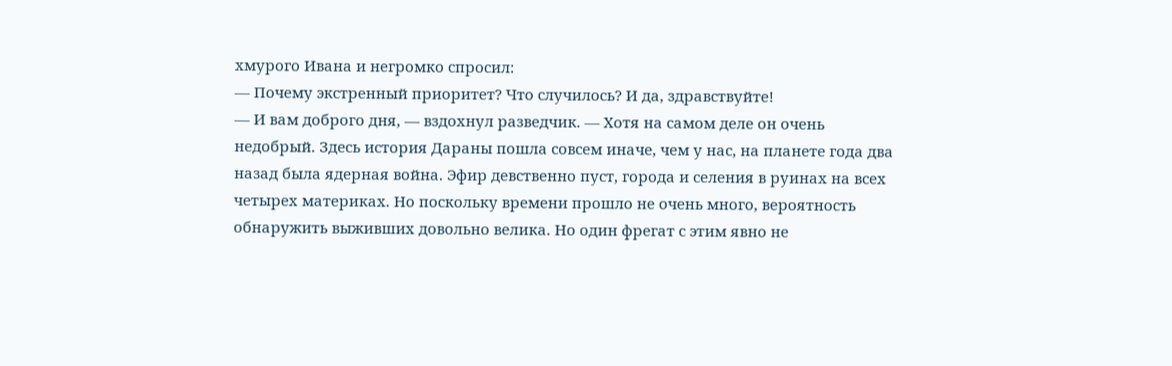хмурого Ивана и негромко спросил:
— Почему экстренный приоритет? Что случилось? И да, здравствуйте!
— И вам доброго дня, — вздохнул разведчик. — Хотя на самом деле он очень недобрый. Здесь история Дараны пошла совсем иначе, чем у нас, на планете года два назад была ядерная война. Эфир девственно пуст, города и селения в руинах на всех четырех материках. Но поскольку времени прошло не очень много, вероятность обнаружить выживших довольно велика. Но один фрегат с этим явно не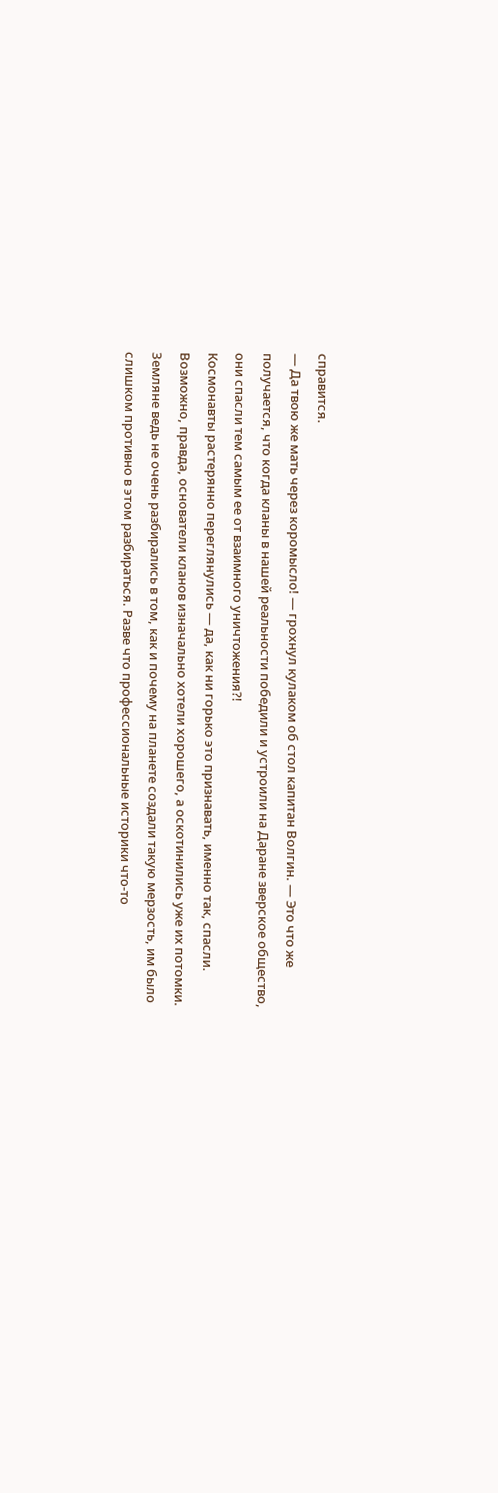справится.
— Да твою же мать через коромысло! — грохнул кулаком об стол капитан Волгин. — Это что же получается, что когда кланы в нашей реальности победили и устроили на Даране зверское общество, они спасли тем самым ее от взаимного уничтожения?!
Космонавты растерянно переглянулись — да, как ни горько это признавать, именно так, спасли. Возможно, правда, основатели кланов изначально хотели хорошего, а оскотинились уже их потомки. Земляне ведь не очень разбирались в том, как и почему на планете создали такую мерзость, им было слишком противно в этом разбираться. Разве что профессиональные историки что-то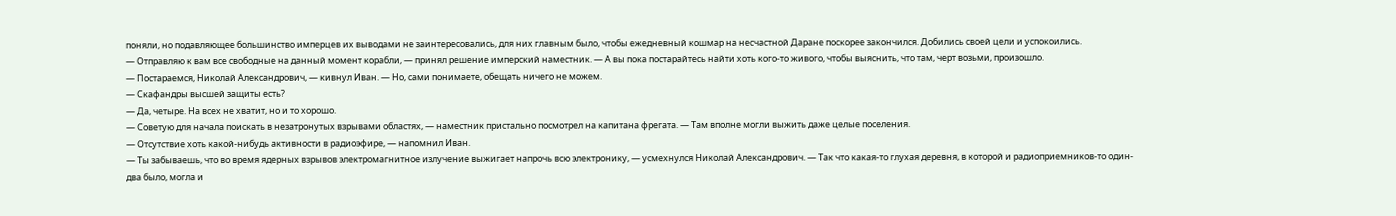поняли, но подавляющее большинство имперцев их выводами не заинтересовались, для них главным было, чтобы ежедневный кошмар на несчастной Даране поскорее закончился. Добились своей цели и успокоились.
— Отправляю к вам все свободные на данный момент корабли, — принял решение имперский наместник. — А вы пока постарайтесь найти хоть кого-то живого, чтобы выяснить, что там, черт возьми, произошло.
— Постараемся, Николай Александрович, — кивнул Иван. — Но, сами понимаете, обещать ничего не можем.
— Скафандры высшей защиты есть?
— Да, четыре. На всех не хватит, но и то хорошо.
— Советую для начала поискать в незатронутых взрывами областях, — наместник пристально посмотрел на капитана фрегата. — Там вполне могли выжить даже целые поселения.
— Отсутствие хоть какой-нибудь активности в радиоэфире, — напомнил Иван.
— Ты забываешь, что во время ядерных взрывов электромагнитное излучение выжигает напрочь всю электронику, — усмехнулся Николай Александрович. — Так что какая-то глухая деревня, в которой и радиоприемников-то один-два было, могла и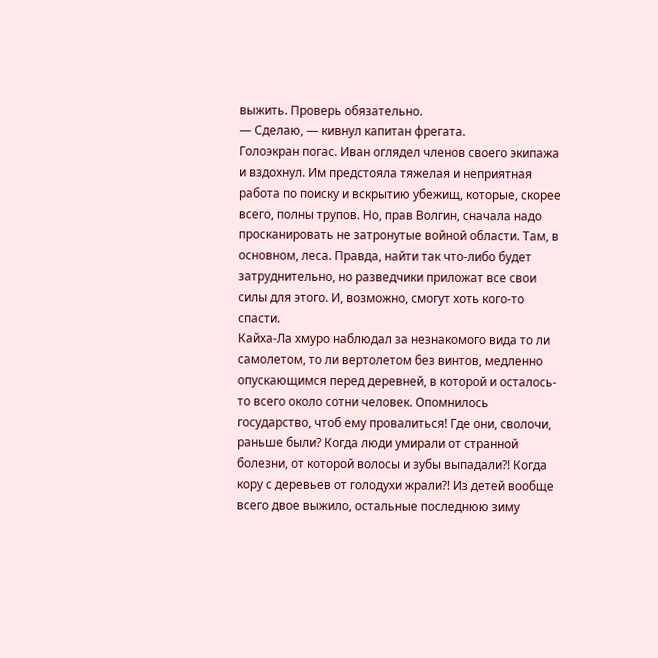выжить. Проверь обязательно.
— Сделаю, — кивнул капитан фрегата.
Голоэкран погас. Иван оглядел членов своего экипажа и вздохнул. Им предстояла тяжелая и неприятная работа по поиску и вскрытию убежищ, которые, скорее всего, полны трупов. Но, прав Волгин, сначала надо просканировать не затронутые войной области. Там, в основном, леса. Правда, найти так что-либо будет затруднительно, но разведчики приложат все свои силы для этого. И, возможно, смогут хоть кого-то спасти.
Кайха-Ла хмуро наблюдал за незнакомого вида то ли самолетом, то ли вертолетом без винтов, медленно опускающимся перед деревней, в которой и осталось-то всего около сотни человек. Опомнилось государство, чтоб ему провалиться! Где они, сволочи, раньше были? Когда люди умирали от странной болезни, от которой волосы и зубы выпадали?! Когда кору с деревьев от голодухи жрали?! Из детей вообще всего двое выжило, остальные последнюю зиму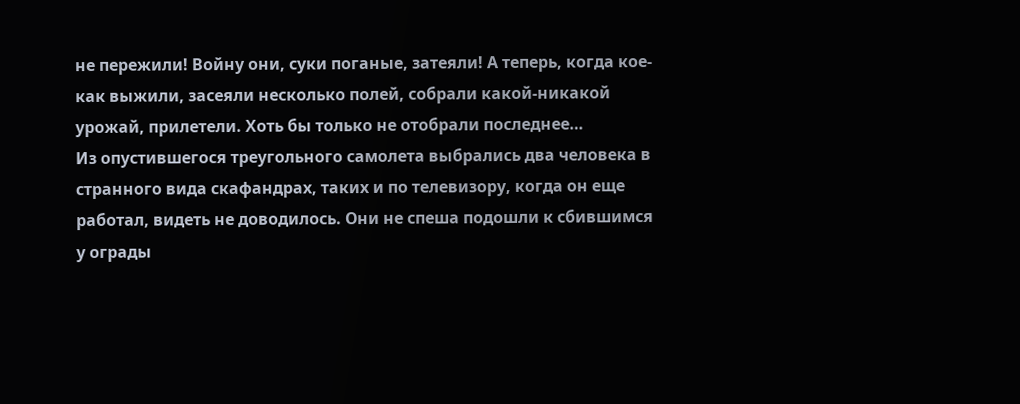не пережили! Войну они, суки поганые, затеяли! А теперь, когда кое-как выжили, засеяли несколько полей, собрали какой-никакой урожай, прилетели. Хоть бы только не отобрали последнее…
Из опустившегося треугольного самолета выбрались два человека в странного вида скафандрах, таких и по телевизору, когда он еще работал, видеть не доводилось. Они не спеша подошли к сбившимся у ограды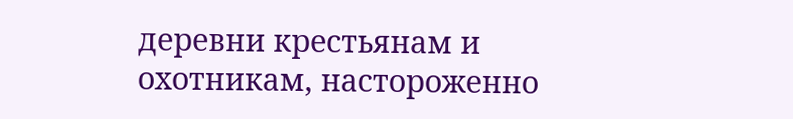деревни крестьянам и охотникам, настороженно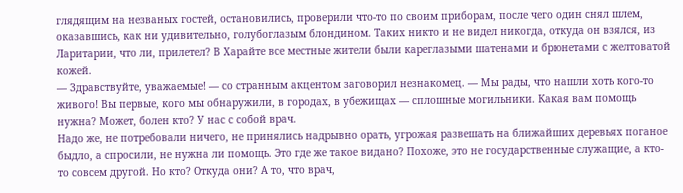глядящим на незваных гостей, остановились, проверили что-то по своим приборам, после чего один снял шлем, оказавшись, как ни удивительно, голубоглазым блондином. Таких никто и не видел никогда, откуда он взялся, из Ларитарии, что ли, прилетел? В Харайте все местные жители были кареглазыми шатенами и брюнетами с желтоватой кожей.
— Здравствуйте, уважаемые! — со странным акцентом заговорил незнакомец. — Мы рады, что нашли хоть кого-то живого! Вы первые, кого мы обнаружили, в городах, в убежищах — сплошные могильники. Какая вам помощь нужна? Может, болен кто? У нас с собой врач.
Надо же, не потребовали ничего, не принялись надрывно орать, угрожая развешать на ближайших деревьях поганое быдло, а спросили, не нужна ли помощь. Это где же такое видано? Похоже, это не государственные служащие, а кто-то совсем другой. Но кто? Откуда они? А то, что врач,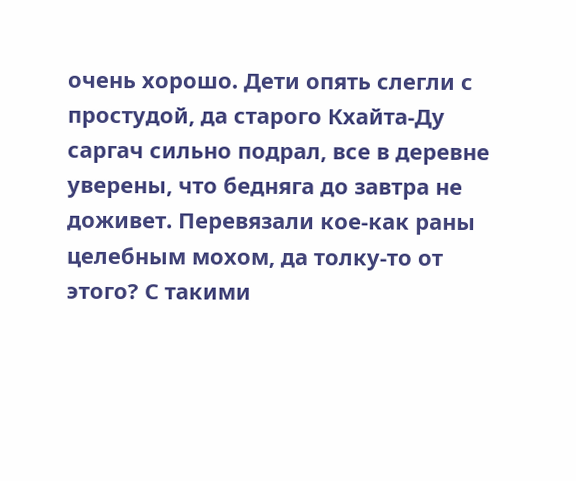очень хорошо. Дети опять слегли с простудой, да старого Кхайта-Ду саргач сильно подрал, все в деревне уверены, что бедняга до завтра не доживет. Перевязали кое-как раны целебным мохом, да толку-то от этого? С такими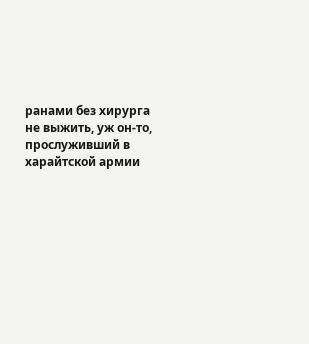ранами без хирурга не выжить, уж он-то, прослуживший в харайтской армии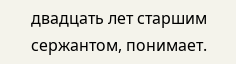двадцать лет старшим сержантом, понимает.